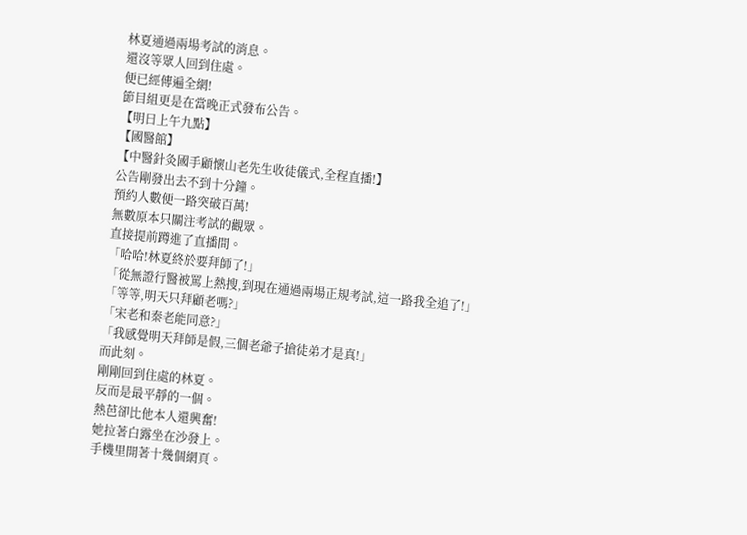林夏通過兩場考試的消息。
還沒等眾人回到住處。
便已經傳遍全網!
節目組更是在當晚正式發布公告。
【明日上午九點】
【國醫館】
【中醫針灸國手顧懷山老先生收徒儀式,全程直播!】
公告剛發出去不到十分鐘。
預約人數便一路突破百萬!
無數原本只關注考試的觀眾。
直接提前蹲進了直播間。
「哈哈!林夏終於要拜師了!」
「從無證行醫被罵上熱搜,到現在通過兩場正規考試,這一路我全追了!」
「等等,明天只拜顧老嗎?」
「宋老和秦老能同意?」
「我感覺明天拜師是假,三個老爺子搶徒弟才是真!」
而此刻。
剛剛回到住處的林夏。
反而是最平靜的一個。
熱芭卻比他本人還興奮!
她拉著白露坐在沙發上。
手機里開著十幾個網頁。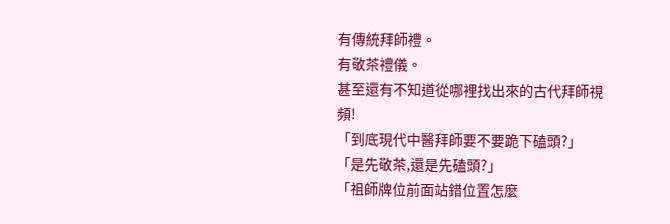有傳統拜師禮。
有敬茶禮儀。
甚至還有不知道從哪裡找出來的古代拜師視頻!
「到底現代中醫拜師要不要跪下磕頭?」
「是先敬茶,還是先磕頭?」
「祖師牌位前面站錯位置怎麼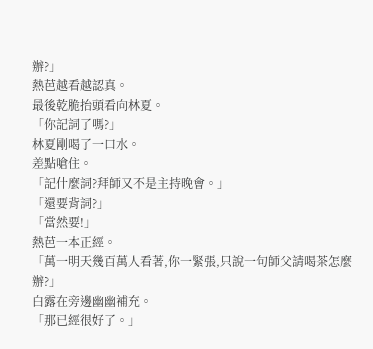辦?」
熱芭越看越認真。
最後乾脆抬頭看向林夏。
「你記詞了嗎?」
林夏剛喝了一口水。
差點嗆住。
「記什麼詞?拜師又不是主持晚會。」
「還要背詞?」
「當然要!」
熱芭一本正經。
「萬一明天幾百萬人看著,你一緊張,只說一句師父請喝茶怎麼辦?」
白露在旁邊幽幽補充。
「那已經很好了。」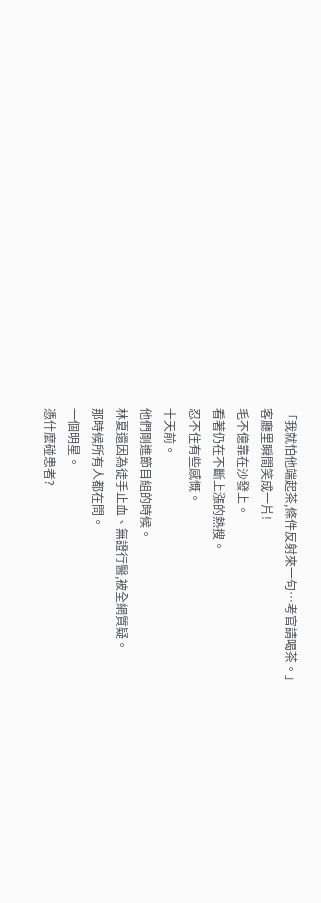「我就怕他端起茶,條件反射來一句…考官請喝茶。」
客廳里瞬間笑成一片!
毛不億靠在沙發上。
看著仍在不斷上漲的熱搜。
忍不住有些感慨。
十天前。
他們剛進節目組的時候。
林夏還因為徒手止血、無證行醫,被全網質疑。
那時候所有人都在問。
一個明星。
憑什麼碰患者?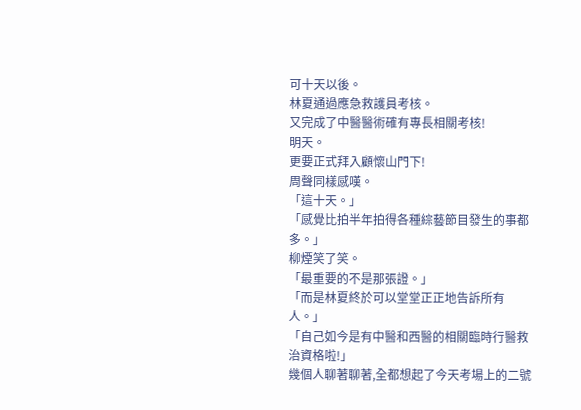可十天以後。
林夏通過應急救護員考核。
又完成了中醫醫術確有專長相關考核!
明天。
更要正式拜入顧懷山門下!
周聲同樣感嘆。
「這十天。」
「感覺比拍半年拍得各種綜藝節目發生的事都多。」
柳煙笑了笑。
「最重要的不是那張證。」
「而是林夏終於可以堂堂正正地告訴所有人。」
「自己如今是有中醫和西醫的相關臨時行醫救治資格啦!」
幾個人聊著聊著,全都想起了今天考場上的二號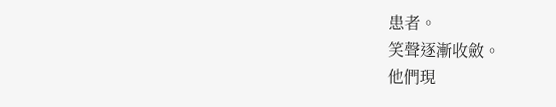患者。
笑聲逐漸收斂。
他們現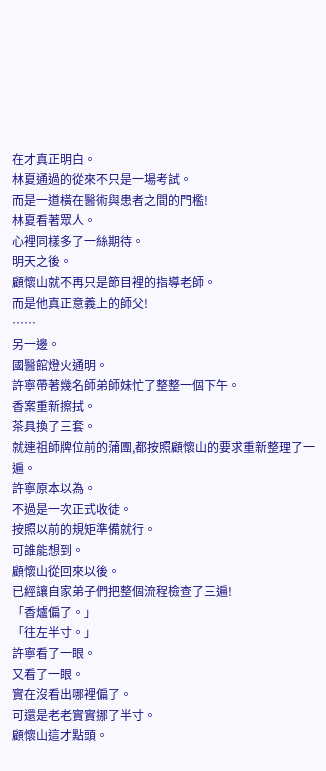在才真正明白。
林夏通過的從來不只是一場考試。
而是一道橫在醫術與患者之間的門檻!
林夏看著眾人。
心裡同樣多了一絲期待。
明天之後。
顧懷山就不再只是節目裡的指導老師。
而是他真正意義上的師父!
……
另一邊。
國醫館燈火通明。
許寧帶著幾名師弟師妹忙了整整一個下午。
香案重新擦拭。
茶具換了三套。
就連祖師牌位前的蒲團,都按照顧懷山的要求重新整理了一遍。
許寧原本以為。
不過是一次正式收徒。
按照以前的規矩準備就行。
可誰能想到。
顧懷山從回來以後。
已經讓自家弟子們把整個流程檢查了三遍!
「香爐偏了。」
「往左半寸。」
許寧看了一眼。
又看了一眼。
實在沒看出哪裡偏了。
可還是老老實實挪了半寸。
顧懷山這才點頭。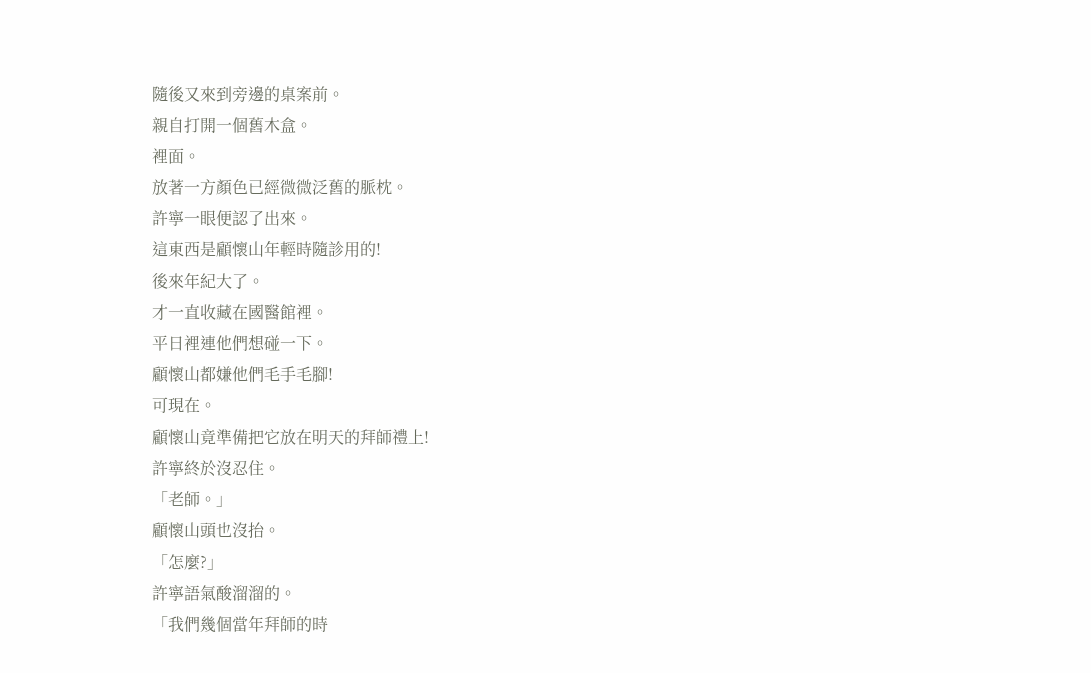隨後又來到旁邊的桌案前。
親自打開一個舊木盒。
裡面。
放著一方顏色已經微微泛舊的脈枕。
許寧一眼便認了出來。
這東西是顧懷山年輕時隨診用的!
後來年紀大了。
才一直收藏在國醫館裡。
平日裡連他們想碰一下。
顧懷山都嫌他們毛手毛腳!
可現在。
顧懷山竟準備把它放在明天的拜師禮上!
許寧終於沒忍住。
「老師。」
顧懷山頭也沒抬。
「怎麼?」
許寧語氣酸溜溜的。
「我們幾個當年拜師的時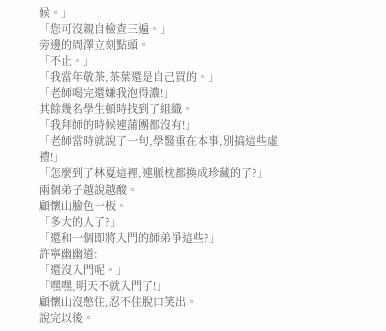候。」
「您可沒親自檢查三遍。」
旁邊的周澤立刻點頭。
「不止。」
「我當年敬茶,茶葉還是自己買的。」
「老師喝完還嫌我泡得濃!」
其餘幾名學生頓時找到了組織。
「我拜師的時候連蒲團都沒有!」
「老師當時就說了一句,學醫重在本事,別搞這些虛禮!」
「怎麼到了林夏這裡,連脈枕都換成珍藏的了?」
兩個弟子越說越酸。
顧懷山臉色一板。
「多大的人了?」
「還和一個即將入門的師弟爭這些?」
許寧幽幽道:
「還沒入門呢。」
「嘿嘿,明天不就入門了!」
顧懷山沒憋住,忍不住脫口笑出。
說完以後。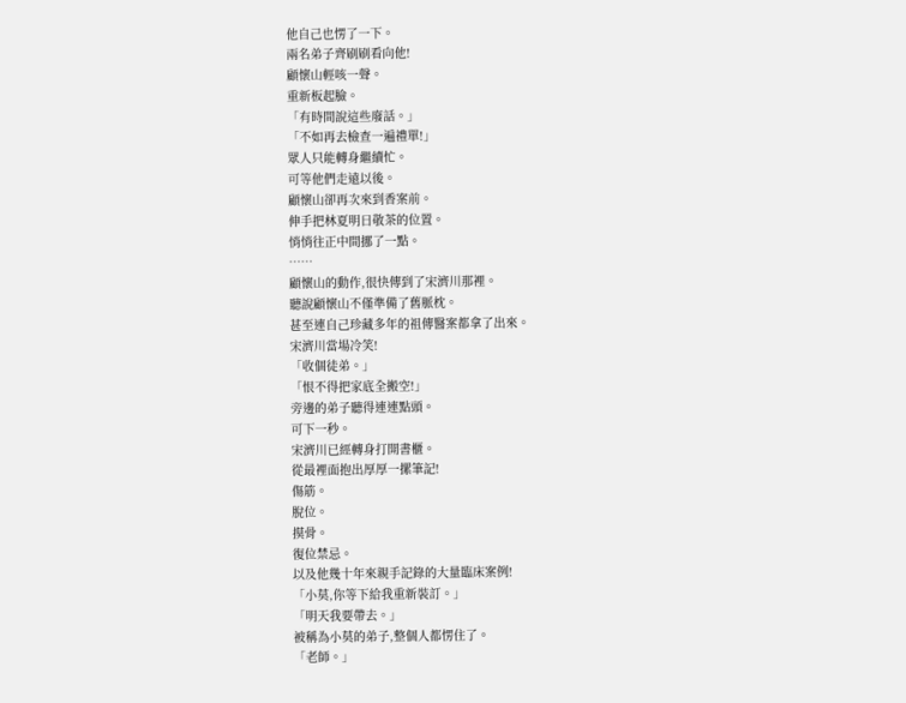他自己也愣了一下。
兩名弟子齊刷刷看向他!
顧懷山輕咳一聲。
重新板起臉。
「有時間說這些廢話。」
「不如再去檢查一遍禮單!」
眾人只能轉身繼續忙。
可等他們走遠以後。
顧懷山卻再次來到香案前。
伸手把林夏明日敬茶的位置。
悄悄往正中間挪了一點。
……
顧懷山的動作,很快傳到了宋濟川那裡。
聽說顧懷山不僅準備了舊脈枕。
甚至連自己珍藏多年的祖傳醫案都拿了出來。
宋濟川當場冷笑!
「收個徒弟。」
「恨不得把家底全搬空!」
旁邊的弟子聽得連連點頭。
可下一秒。
宋濟川已經轉身打開書櫃。
從最裡面抱出厚厚一摞筆記!
傷筋。
脫位。
摸骨。
復位禁忌。
以及他幾十年來親手記錄的大量臨床案例!
「小莫,你等下給我重新裝訂。」
「明天我要帶去。」
被稱為小莫的弟子,整個人都愣住了。
「老師。」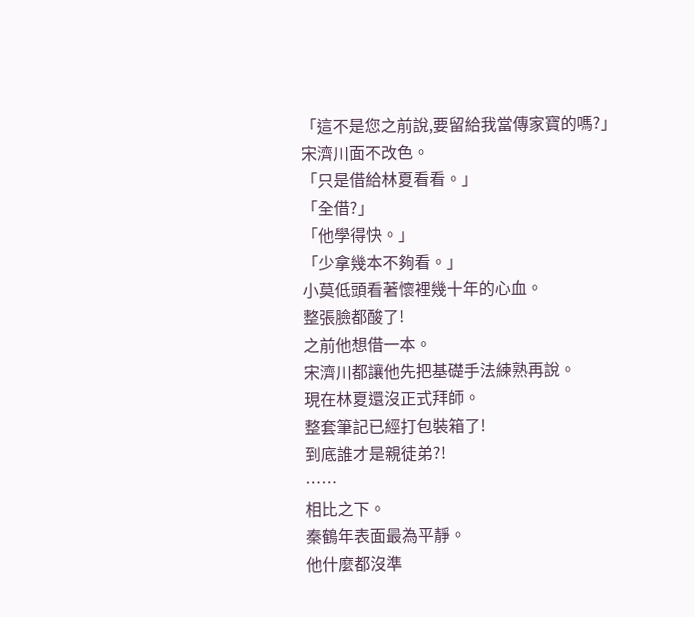「這不是您之前說,要留給我當傳家寶的嗎?」
宋濟川面不改色。
「只是借給林夏看看。」
「全借?」
「他學得快。」
「少拿幾本不夠看。」
小莫低頭看著懷裡幾十年的心血。
整張臉都酸了!
之前他想借一本。
宋濟川都讓他先把基礎手法練熟再說。
現在林夏還沒正式拜師。
整套筆記已經打包裝箱了!
到底誰才是親徒弟?!
……
相比之下。
秦鶴年表面最為平靜。
他什麼都沒準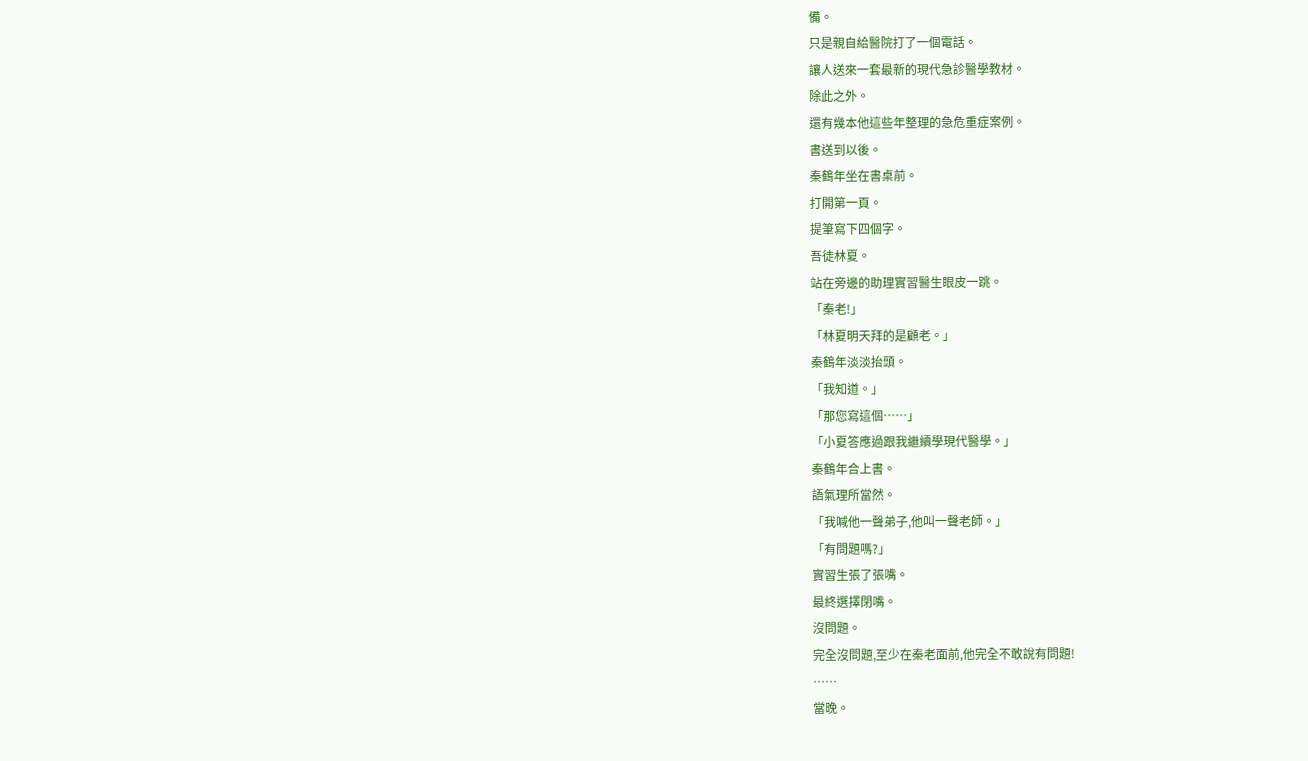備。
只是親自給醫院打了一個電話。
讓人送來一套最新的現代急診醫學教材。
除此之外。
還有幾本他這些年整理的急危重症案例。
書送到以後。
秦鶴年坐在書桌前。
打開第一頁。
提筆寫下四個字。
吾徒林夏。
站在旁邊的助理實習醫生眼皮一跳。
「秦老!」
「林夏明天拜的是顧老。」
秦鶴年淡淡抬頭。
「我知道。」
「那您寫這個……」
「小夏答應過跟我繼續學現代醫學。」
秦鶴年合上書。
語氣理所當然。
「我喊他一聲弟子,他叫一聲老師。」
「有問題嗎?」
實習生張了張嘴。
最終選擇閉嘴。
沒問題。
完全沒問題,至少在秦老面前,他完全不敢說有問題!
……
當晚。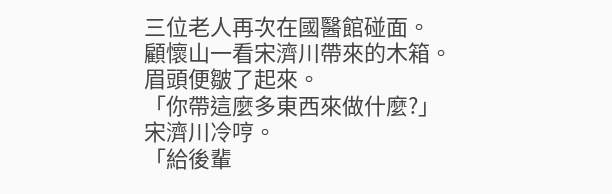三位老人再次在國醫館碰面。
顧懷山一看宋濟川帶來的木箱。
眉頭便皺了起來。
「你帶這麼多東西來做什麼?」
宋濟川冷哼。
「給後輩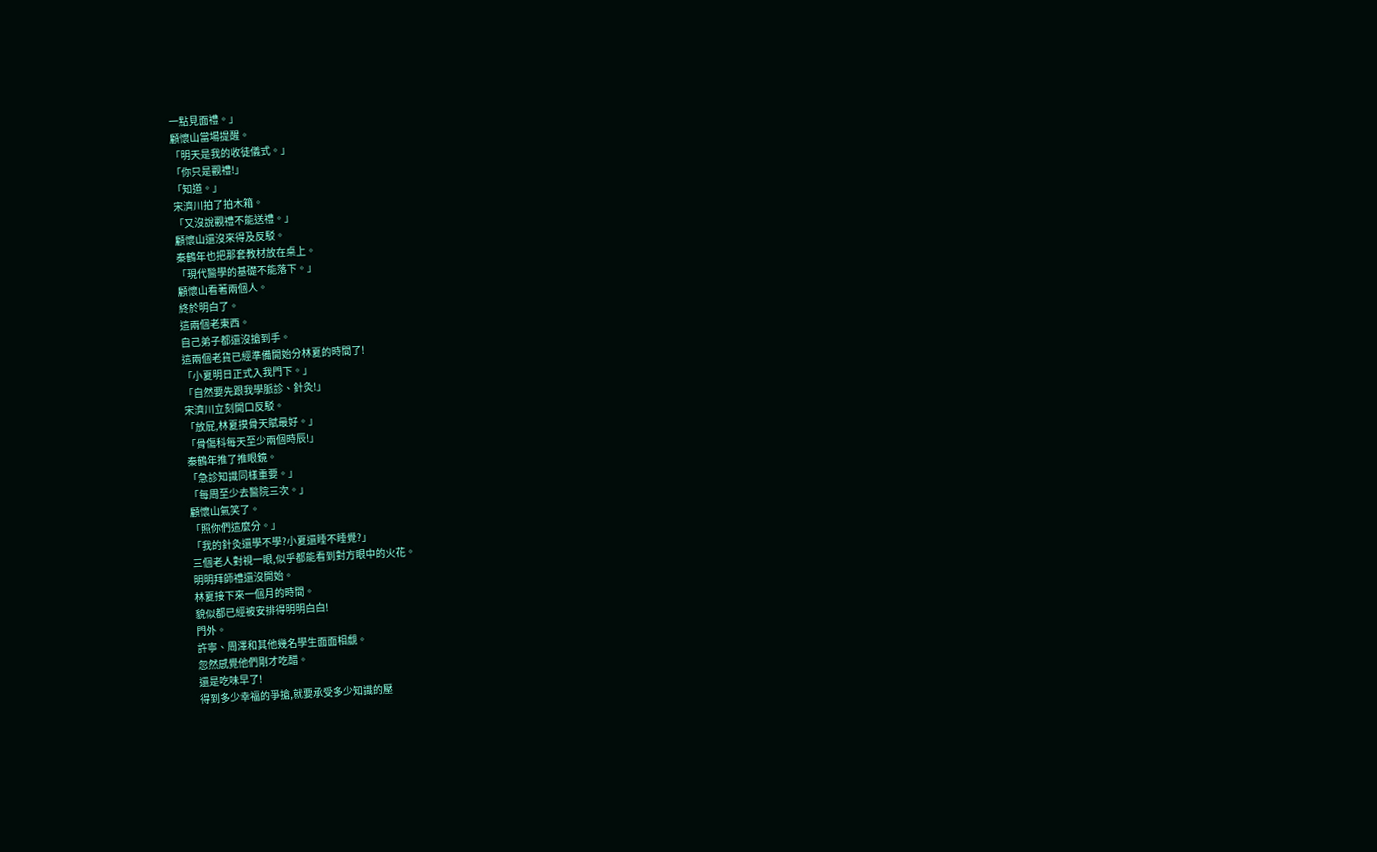一點見面禮。」
顧懷山當場提醒。
「明天是我的收徒儀式。」
「你只是觀禮!」
「知道。」
宋濟川拍了拍木箱。
「又沒說觀禮不能送禮。」
顧懷山還沒來得及反駁。
秦鶴年也把那套教材放在桌上。
「現代醫學的基礎不能落下。」
顧懷山看著兩個人。
終於明白了。
這兩個老東西。
自己弟子都還沒搶到手。
這兩個老貨已經準備開始分林夏的時間了!
「小夏明日正式入我門下。」
「自然要先跟我學脈診、針灸!」
宋濟川立刻開口反駁。
「放屁,林夏摸骨天賦最好。」
「骨傷科每天至少兩個時辰!」
秦鶴年推了推眼鏡。
「急診知識同樣重要。」
「每周至少去醫院三次。」
顧懷山氣笑了。
「照你們這麼分。」
「我的針灸還學不學?小夏還睡不睡覺?」
三個老人對視一眼,似乎都能看到對方眼中的火花。
明明拜師禮還沒開始。
林夏接下來一個月的時間。
貌似都已經被安排得明明白白!
門外。
許寧、周澤和其他幾名學生面面相覷。
忽然感覺他們剛才吃醋。
還是吃味早了!
得到多少幸福的爭搶,就要承受多少知識的壓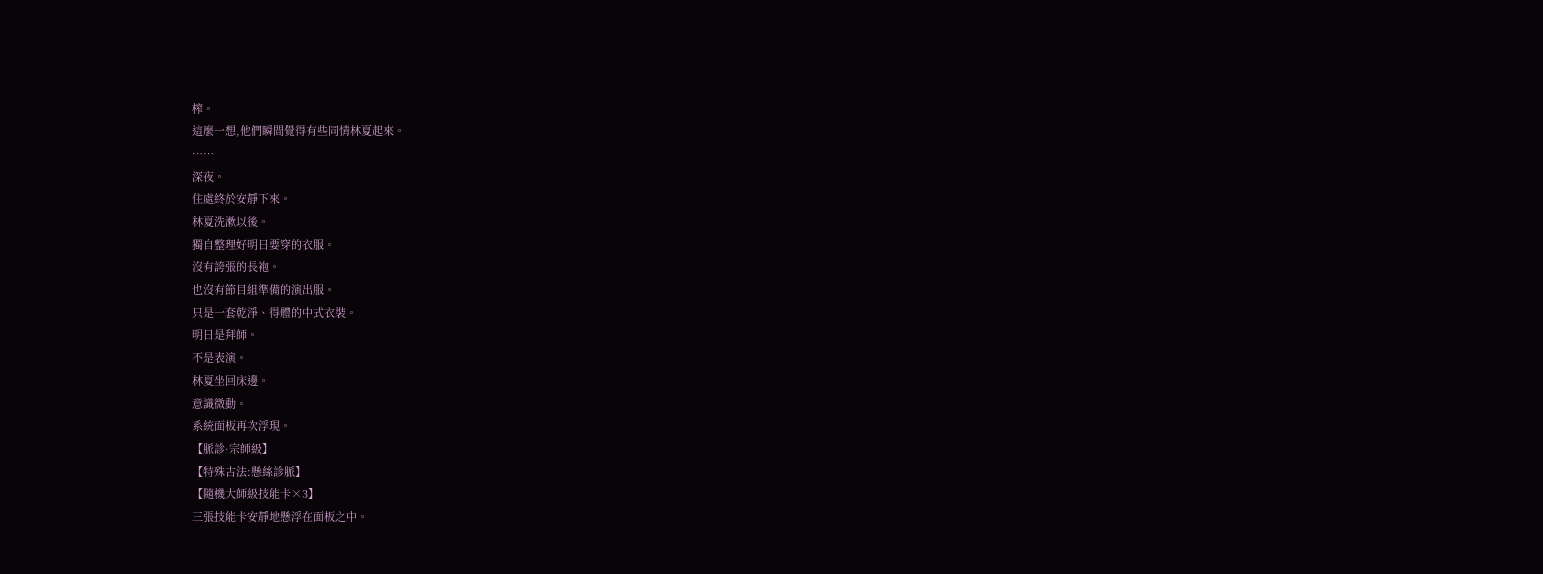榨。
這麼一想,他們瞬間覺得有些同情林夏起來。
……
深夜。
住處終於安靜下來。
林夏洗漱以後。
獨自整理好明日要穿的衣服。
沒有誇張的長袍。
也沒有節目組準備的演出服。
只是一套乾淨、得體的中式衣裝。
明日是拜師。
不是表演。
林夏坐回床邊。
意識微動。
系統面板再次浮現。
【脈診·宗師級】
【特殊古法:懸絲診脈】
【隨機大師級技能卡×3】
三張技能卡安靜地懸浮在面板之中。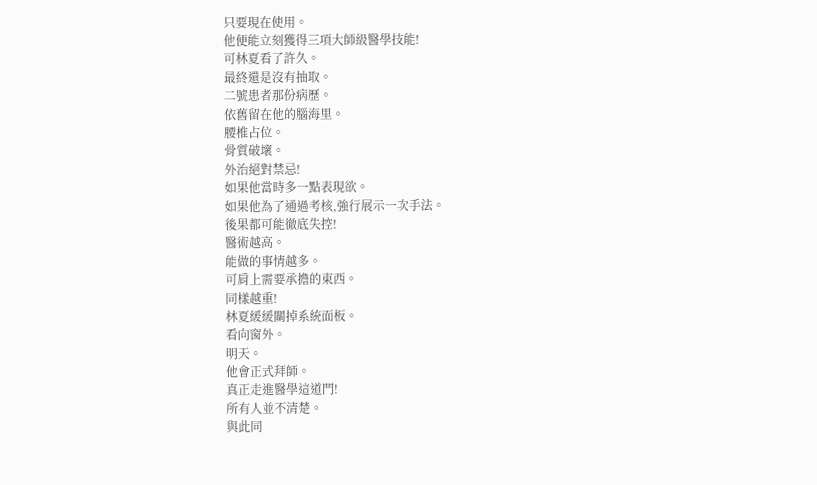只要現在使用。
他便能立刻獲得三項大師級醫學技能!
可林夏看了許久。
最終還是沒有抽取。
二號患者那份病歷。
依舊留在他的腦海里。
腰椎占位。
骨質破壞。
外治絕對禁忌!
如果他當時多一點表現欲。
如果他為了通過考核,強行展示一次手法。
後果都可能徹底失控!
醫術越高。
能做的事情越多。
可肩上需要承擔的東西。
同樣越重!
林夏緩緩關掉系統面板。
看向窗外。
明天。
他會正式拜師。
真正走進醫學這道門!
所有人並不清楚。
與此同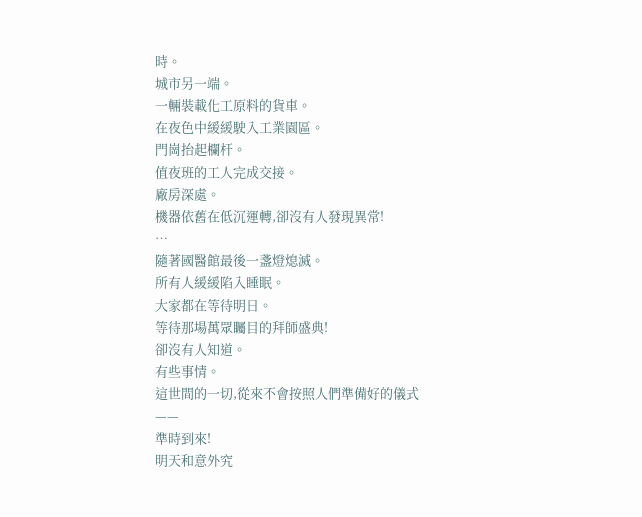時。
城市另一端。
一輛裝載化工原料的貨車。
在夜色中緩緩駛入工業園區。
門崗抬起欄杆。
值夜班的工人完成交接。
廠房深處。
機器依舊在低沉運轉,卻沒有人發現異常!
…
隨著國醫館最後一盞燈熄滅。
所有人緩緩陷入睡眠。
大家都在等待明日。
等待那場萬眾矚目的拜師盛典!
卻沒有人知道。
有些事情。
這世間的一切,從來不會按照人們準備好的儀式——
準時到來!
明天和意外究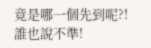竟是哪一個先到呢?!
誰也說不準!